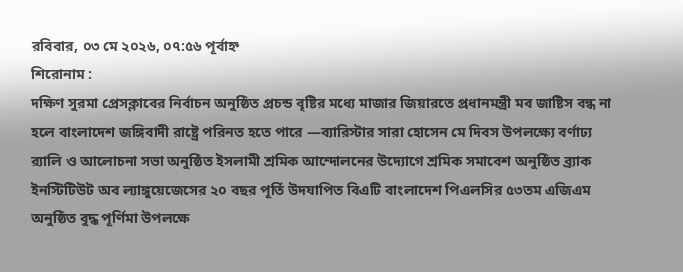রবিবার, ০৩ মে ২০২৬, ০৭:৫৬ পূর্বাহ্ন
শিরোনাম :
দক্ষিণ সুরমা প্রেসক্লাবের নির্বাচন অনুষ্ঠিত প্রচন্ড বৃষ্টির মধ্যে মাজার জিয়ারতে প্রধানমন্ত্রী মব জাষ্টিস বন্ধ না হলে বাংলাদেশ জঙ্গিবাদী রাষ্ট্রে পরিনত হতে পারে —ব্যারিস্টার সারা হোসেন মে দিবস উপলক্ষ্যে বর্ণাঢ্য র‍্যালি ও আলোচনা সভা অনুষ্ঠিত ইসলামী শ্রমিক আন্দোলনের উদ্যোগে শ্রমিক সমাবেশ অনুষ্ঠিত ব্র্যাক ইনস্টিটিউট অব ল্যাঙ্গুয়েজেসের ২০ বছর পূর্তি উদযাপিত বিএটি বাংলাদেশ পিএলসির ৫৩তম এজিএম অনুষ্ঠিত বুদ্ধ পূর্ণিমা উপলক্ষে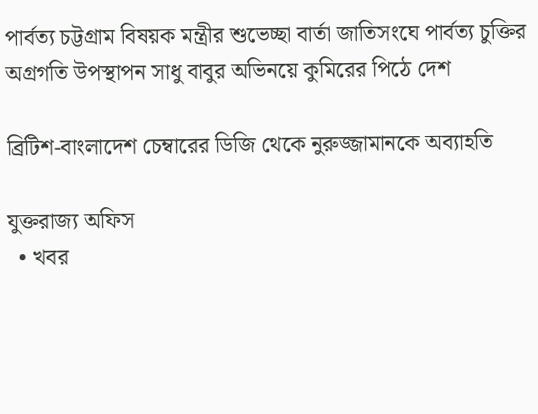পার্বত্য চট্টগ্রাম বিষয়ক মন্ত্রীর শুভেচ্ছা বার্তা জাতিসংঘে পার্বত্য চুক্তির অগ্রগতি উপস্থাপন সাধু বাবুর অভিনয়ে কুমিরের পিঠে দেশ

ব্রিটিশ-বাংলাদেশ চেম্বারের ডিজি থেকে নুরুজ্জামানকে অব্যাহতি

যুক্তরাজ্য অফিস
  • খবর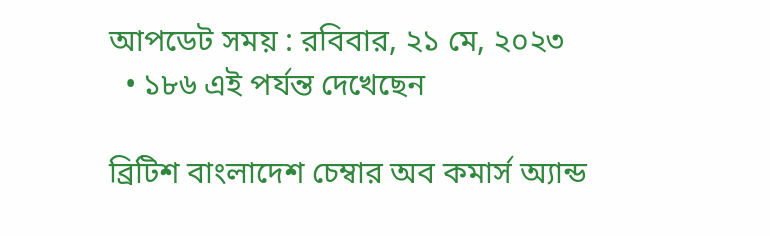আপডেট সময় : রবিবার, ২১ মে, ২০২৩
  • ১৮৬ এই পর্যন্ত দেখেছেন

ব্রিটিশ বাংলাদেশ চেম্বার অব কমার্স অ্যান্ড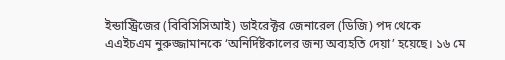ইন্ডাস্ট্রিজের (বিবিসিসিআই) ডাইরেক্টর জেনারেল (ডিজি) পদ থেকে এএইচএম নুরুজ্জামানকে ‘অনির্দিষ্টকালের জন্য অব্যহতি দেয়া’ হয়েছে। ১৬ মে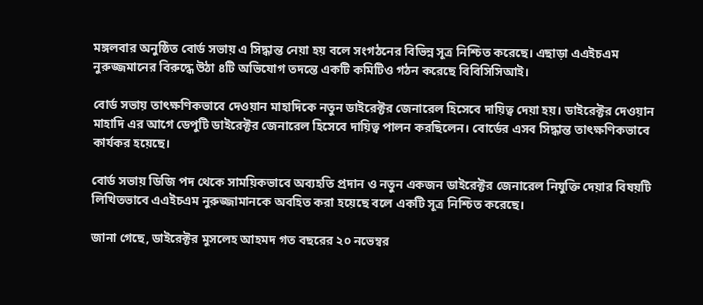মঙ্গলবার অনুষ্ঠিত বোর্ড সভায় এ সিদ্ধান্ত নেয়া হয় বলে সংগঠনের বিভিন্ন সূত্র নিশ্চিত করেছে। এছাড়া এএইচএম নুরুজ্জমানের বিরুদ্ধে উঠা ৪টি অভিযোগ তদন্তে একটি কমিটিও গঠন করেছে বিবিসিসিআই।

বোর্ড সভায় তাৎক্ষণিকভাবে দেওয়ান মাহাদিকে নতুন ডাইরেক্টর জেনারেল হিসেবে দায়িত্ব দেয়া হয়। ডাইরেক্টর দেওয়ান মাহাদি এর আগে ডেপুটি ডাইরেক্টর জেনারেল হিসেবে দায়িত্ব পালন করছিলেন। বোর্ডের এসব সিদ্ধান্ত তাৎক্ষণিকভাবে কার্যকর হয়েছে।

বোর্ড সভায় ডিজি পদ থেকে সাময়িকভাবে অব্যহতি প্রদান ও নতুন একজন ডাইরেক্টর জেনারেল নিযুক্তি দেয়ার বিষয়টি লিখিতভাবে এএইচএম নুরুজ্জামানকে অবহিত করা হয়েছে বলে একটি সূত্র নিশ্চিত করেছে।

জানা গেছে, ডাইরেক্টর মুসলেহ আহমদ গত বছরের ২০ নভেম্বর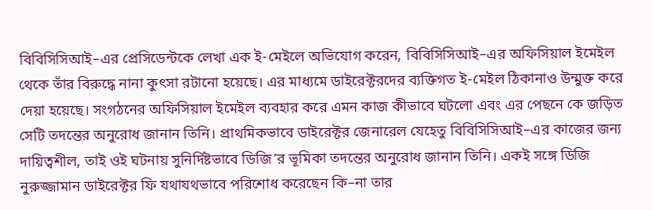বিবিসিসিআই–এর প্রেসিডেন্টকে লেখা এক ই-মেইলে অভিযোগ করেন, বিবিসিসিআই–এর অফিসিয়াল ইমেইল থেকে তাঁর বিরুদ্ধে নানা কুৎসা রটানো হয়েছে। এর মাধ্যমে ডাইরেক্টরদের ব্যক্তিগত ই-মেইল ঠিকানাও উন্মুক্ত করে দেয়া হয়েছে। সংগঠনের অফিসিয়াল ইমেইল ব্যবহার করে এমন কাজ কীভাবে ঘটলো এবং এর পেছনে কে জড়িত সেটি তদন্তের অনুরোধ জানান তিনি। প্রাথমিকভাবে ডাইরেক্টর জেনারেল যেহেতু বিবিসিসিআই–এর কাজের জন্য দায়িত্বশীল, তাই ওই ঘটনায় সুনির্দিষ্টভাবে ডিজি’র ভূমিকা তদন্তের অনুরোধ জানান তিনি। একই সঙ্গে ডিজি নুরুজ্জামান ডাইরেক্টর ফি যথাযথভাবে পরিশোধ করেছেন কি–না তার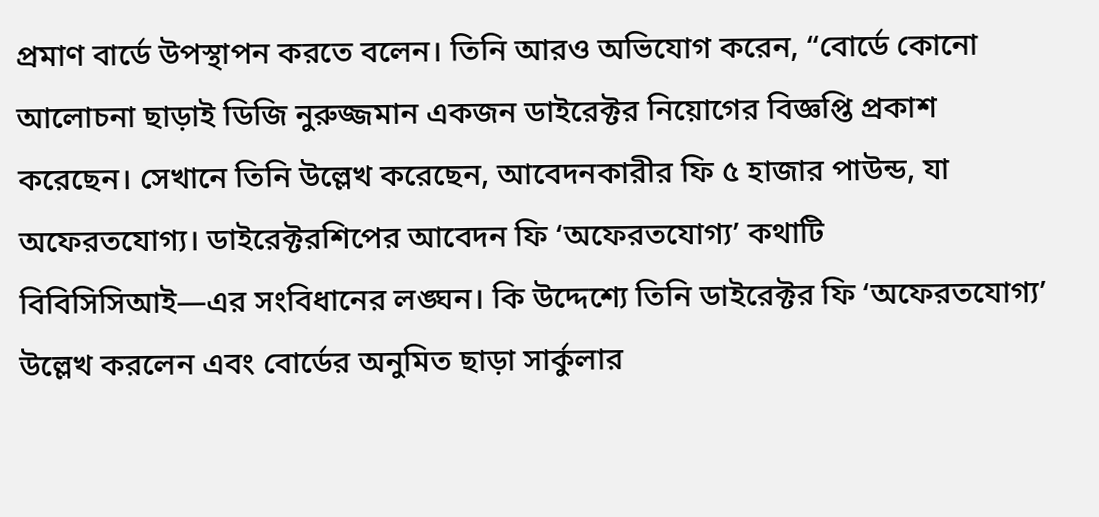প্রমাণ বার্ডে উপস্থাপন করতে বলেন। তিনি আরও অভিযোগ করেন, “বোর্ডে কোনো আলোচনা ছাড়াই ডিজি নুরুজ্জমান একজন ডাইরেক্টর নিয়োগের বিজ্ঞপ্তি প্রকাশ করেছেন। সেখানে তিনি উল্লেখ করেছেন, আবেদনকারীর ফি ৫ হাজার পাউন্ড, যা অফেরতযোগ্য। ডাইরেক্টরশিপের আবেদন ফি ‘অফেরতযোগ্য’ কথাটি বিবিসিসিআই—এর সংবিধানের লঙ্ঘন। কি উদ্দেশ্যে তিনি ডাইরেক্টর ফি ‘অফেরতযোগ্য’ উল্লেখ করলেন এবং বোর্ডের অনুমিত ছাড়া সার্কুলার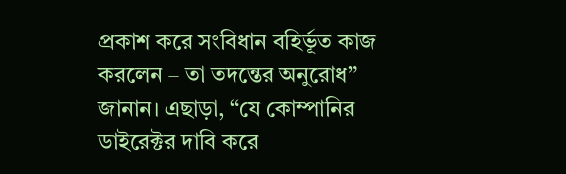প্রকাশ করে সংবিধান বহির্ভূত কাজ করলেন – তা তদন্তের অনুরোধ” জানান। এছাড়া, “যে কোম্পানির ডাইরেক্টর দাবি করে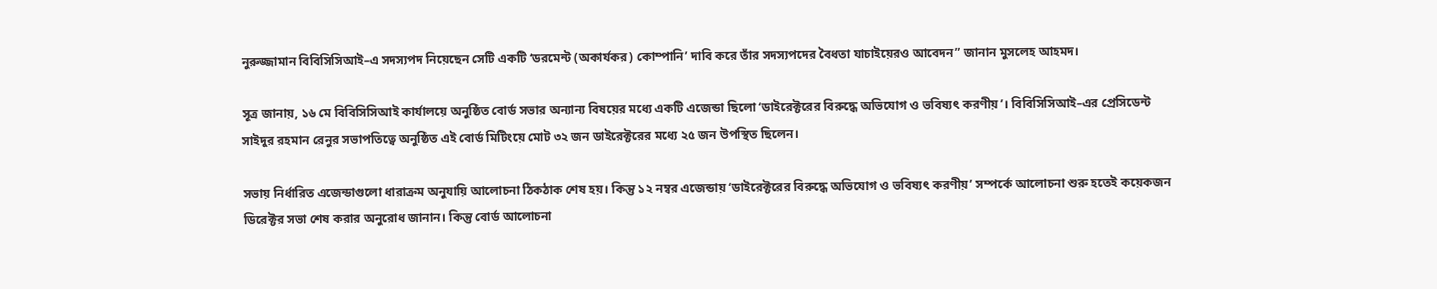নুরুজ্জামান বিবিসিসিআই–এ সদস্যপদ নিয়েছেন সেটি একটি ‘ডরমেন্ট (অকার্যকর) কোম্পানি’ দাবি করে তাঁর সদস্যপদের বৈধতা যাচাইয়েরও আবেদন” জানান মুসলেহ আহমদ।

সূত্র জানায়, ১৬ মে বিবিসিসিআই কার্যালয়ে অনুষ্ঠিত বোর্ড সভার অন্যান্য বিষয়ের মধ্যে একটি এজেন্ডা ছিলো ‘ডাইরেক্টরের বিরুদ্ধে অভিযোগ ও ভবিষ্যৎ করণীয়’। বিবিসিসিআই–এর প্রেসিডেন্ট সাইদুর রহমান রেনুর সভাপতিত্বে অনুষ্ঠিত এই বোর্ড মিটিংয়ে মোট ৩২ জন ডাইরেক্টরের মধ্যে ২৫ জন উপস্থিত ছিলেন।

সভায় নির্ধারিত এজেন্ডাগুলো ধারাক্রম অনুযায়ি আলোচনা ঠিকঠাক শেষ হয়। কিন্তু ১২ নম্বর এজেন্ডায় ‘ডাইরেক্টরের বিরুদ্ধে অভিযোগ ও ভবিষ্যৎ করণীয়’ সম্পর্কে আলোচনা শুরু হতেই কয়েকজন ডিরেক্টর সভা শেষ করার অনুরোধ জানান। কিন্তু বোর্ড আলোচনা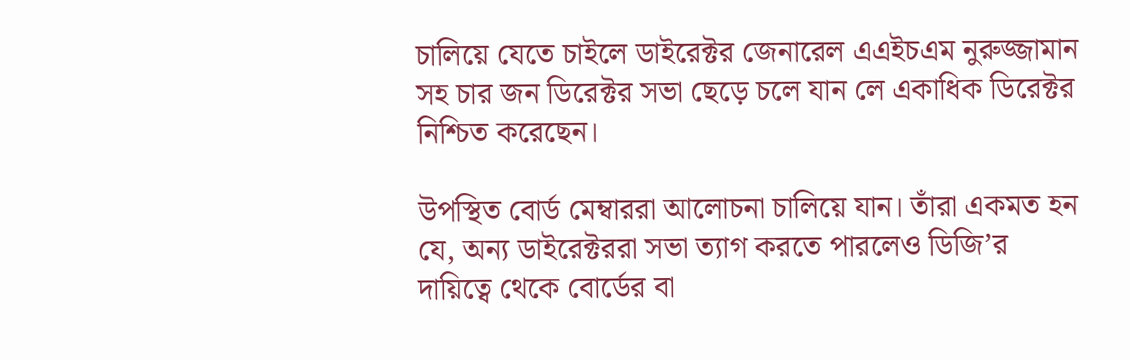চালিয়ে যেতে চাইলে ডাইরেক্টর জেনারেল এএইচএম নুরুজ্জামান সহ চার জন ডিরেক্টর সভা ছেড়ে চলে যান লে একাধিক ডিরেক্টর নিশ্চিত করেছেন।

উপস্থিত বোর্ড মেম্বাররা আলোচনা চালিয়ে যান। তাঁরা একমত হন যে, অন্য ডাইরেক্টররা সভা ত্যাগ করতে পারলেও ডিজি’র দায়িত্বে থেকে বোর্ডের বা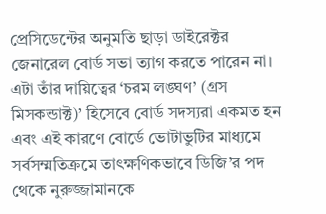প্রেসিডেন্টের অনুমতি ছাড়া ডাইরেক্টর জেনারেল বোর্ড সভা ত্যাগ করতে পারেন না। এটা তাঁর দায়িত্বের ‘চরম লঙ্ঘণ’ (গ্রস মিসকন্ডাক্ট)’ হিসেবে বোর্ড সদস্যরা একমত হন এবং এই কারণে বোর্ডে ভোটাভুটির মাধ্যমে সর্বসম্মতিক্রমে তাৎক্ষণিকভাবে ডিজি’র পদ থেকে নুরুজ্জামানকে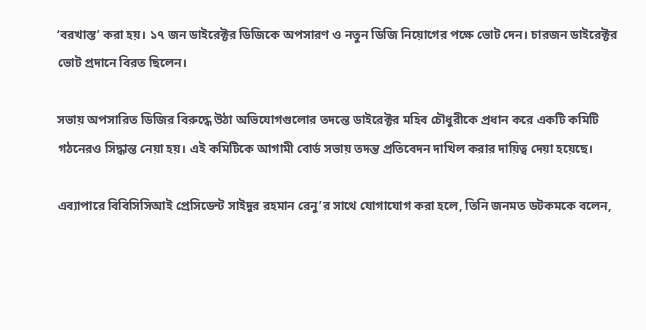‘বরখাস্ত’ করা হয়। ১৭ জন ডাইরেক্টর ডিজিকে অপসারণ ও নতুন ডিজি নিয়োগের পক্ষে ভোট দেন। চারজন ডাইরেক্টর ভোট প্রদানে বিরত ছিলেন।

সভায় অপসারিত ডিজির বিরুদ্ধে উঠা অভিযোগগুলোর তদন্তে ডাইরেক্টর মহিব চৌধুরীকে প্রধান করে একটি কমিটি গঠনেরও সিদ্ধান্ত নেয়া হয়। এই কমিটিকে আগামী বোর্ড সভায় তদন্ত প্রতিবেদন দাখিল করার দায়িত্ব দেয়া হয়েছে।

এব্যাপারে বিবিসিসিআই প্রেসিডেন্ট সাইদুর রহমান রেনু’র সাথে যোগাযোগ করা হলে, তিনি জনমত ডটকমকে বলেন,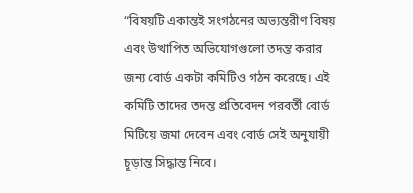“বিষয়টি একান্তই সংগঠনের অভ্যন্তরীণ বিষয় এবং উত্থাপিত অভিযোগগুলো তদন্ত করার জন্য বোর্ড একটা কমিটিও গঠন করেছে। এই কমিটি তাদের তদন্ত প্রতিবেদন পরবর্তী বোর্ড মিটিয়ে জমা দেবেন এবং বোর্ড সেই অনুযায়ী চূড়ান্ত সিদ্ধান্ত নিবে।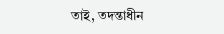তাই, তদন্তাধীন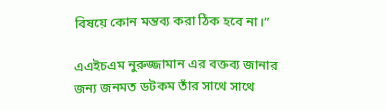বিষয়ে কোন মন্তব্য করা ঠিক হবে না।”

এএইচএম নুরুজ্জামান এর বক্তব্য জানার জন্য জনমত ডটকম তাঁর সাথে সাথে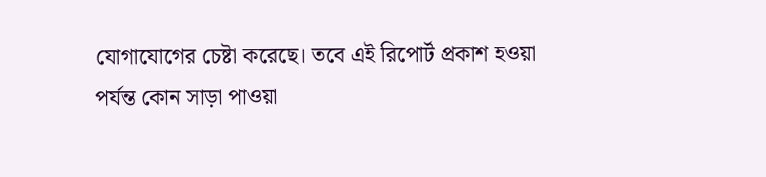যোগাযোগের চেষ্টা করেছে। তবে এই রিপোর্ট প্রকাশ হওয়া পর্যন্ত কোন সাড়া পাওয়া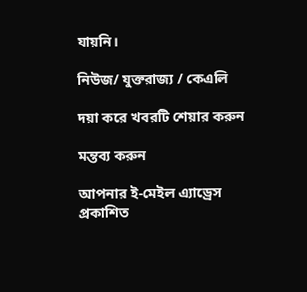যায়নি।

নিউজ/ যুক্তরাজ্য / কেএলি

দয়া করে খবরটি শেয়ার করুন

মন্তব্য করুন

আপনার ই-মেইল এ্যাড্রেস প্রকাশিত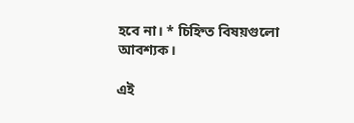হবে না। * চিহ্নিত বিষয়গুলো আবশ্যক।

এই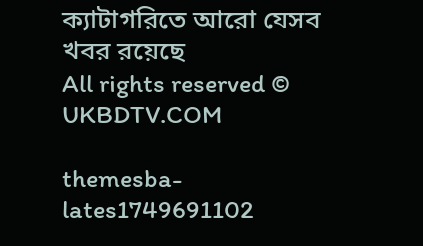ক্যাটাগরিতে আরো যেসব খবর রয়েছে
All rights reserved © UKBDTV.COM

themesba-lates1749691102